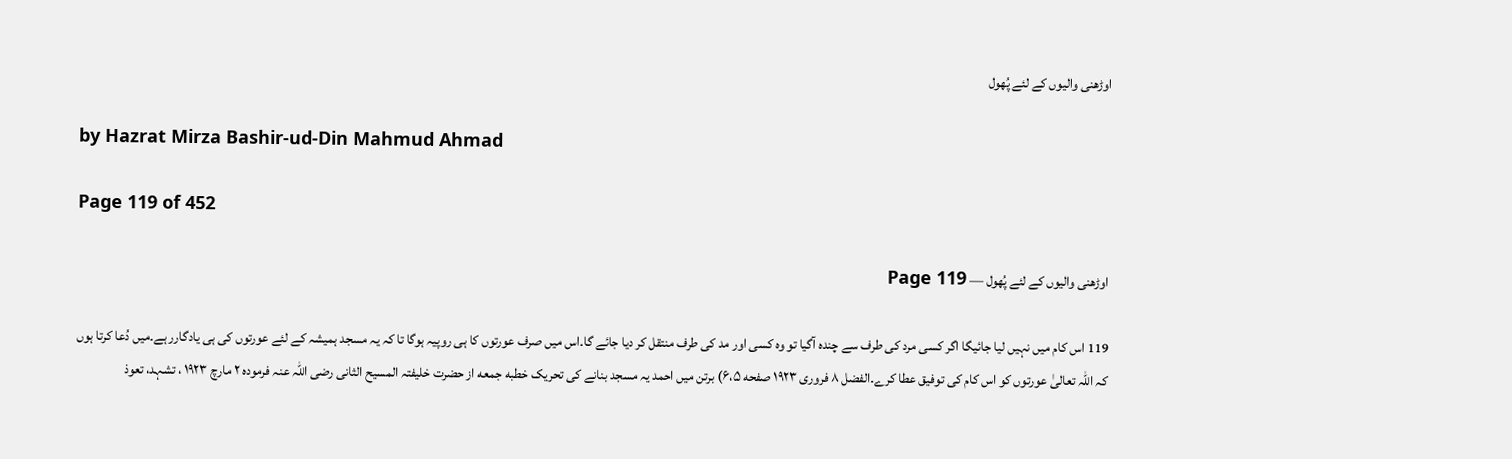اوڑھنی والیوں کے لئے پُھول

by Hazrat Mirza Bashir-ud-Din Mahmud Ahmad

Page 119 of 452

اوڑھنی والیوں کے لئے پُھول — Page 119

119 اس کام میں نہیں لیا جائیگا اگر کسی مرد کی طرف سے چندہ آگیا تو وہ کسی اور مد کی طرف منتقل کر دیا جائے گا۔اس میں صرف عورتوں کا ہی روپیہ ہوگا تا کہ یہ مسجد ہمیشہ کے لئے عورتوں کی ہی یادگارر ہے۔میں دُعا کرتا ہوں کہ اللہ تعالیٰ عورتوں کو اس کام کی توفیق عطا کرے۔الفضل ۸ فروری ۱۹۲۳ صفحه ۶،۵) برتن میں احمد یہ مسجد بنانے کی تحریک خطبه جمعه از حضرت خلیفتہ المسیح الثانی رضی اللہ عنہ فرموده ۲ مارچ ۱۹۲۳ ، تشہد، تعوذ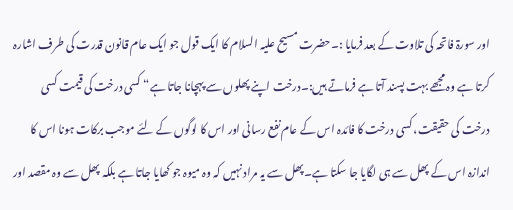اور سورۃ فاتحہ کی تلاوت کے بعد فرمایا :۔حضرت مسیح علیہ السلام کا ایک قول جو ایک عام قانون قدرت کی طرف اشارہ کرتا ہے وہ مجھے بہت پسند آتا ہے فرماتے ہیں:۔درخت اپنے پھلوں سے پہچانا جاتا ہے“ کسی درخت کی قیمت کسی درخت کی حقیقت، کسی درخت کا فائدہ اس کے عام نفع رسانی اور اس کا لوگوں کے لئے موجب برکات ہونا اس کا اندازہ اس کے پھل سے ہی لگایا جا سکتا ہے۔پھل سے یہ مراد نہیں کہ وہ میوہ جو کھایا جاتا ہے بلکہ پھل سے وہ مقصد اور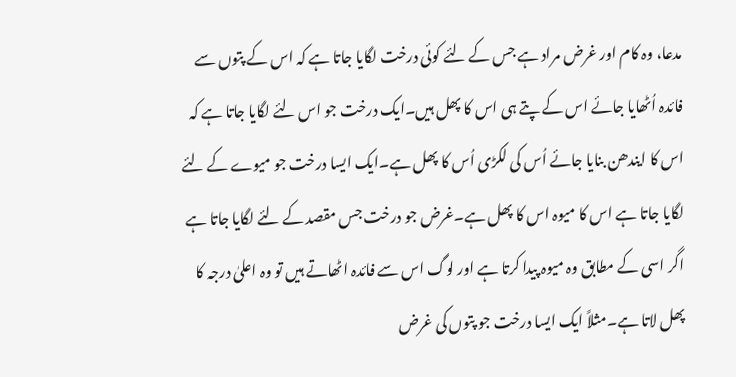مدعا، وہ کام اور غرض مراد ہے جس کے لئے کوئی درخت لگایا جاتا ہے کہ اس کے پتوں سے فائدہ اُٹھایا جائے اس کے پتے ہی اس کا پھل ہیں۔ایک درخت جو اس لئے لگایا جاتا ہے کہ اس کا ایندھن بنایا جائے اُس کی لکڑی اُس کا پھل ہے۔ایک ایسا درخت جو میوے کے لئے لگایا جاتا ہے اس کا میوہ اس کا پھل ہے۔غرض جو درخت جس مقصد کے لئے لگایا جاتا ہے اگر اسی کے مطابق وہ میوہ پیدا کرتا ہے اور لوگ اس سے فائدہ اٹھاتے ہیں تو وہ اعلیٰ درجہ کا پھل لاتا ہے۔مثلاً ایک ایسا درخت جو پتوں کی غرض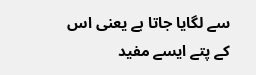سے لگایا جاتا ہے یعنی اس کے پتے ایسے مفید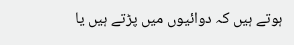ہوتے ہیں کہ دوائیوں میں پڑتے ہیں یا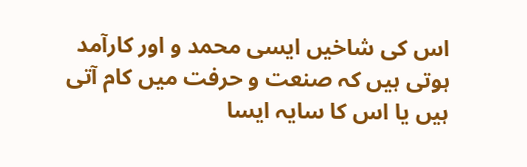اس کی شاخیں ایسی محمد و اور کارآمد ہوتی ہیں کہ صنعت و حرفت میں کام آتی ہیں یا اس کا سایہ ایسا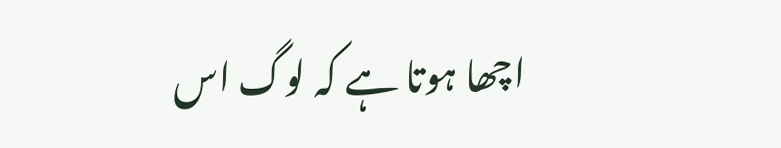اچھا ہوتا ہے کہ لوگ اس